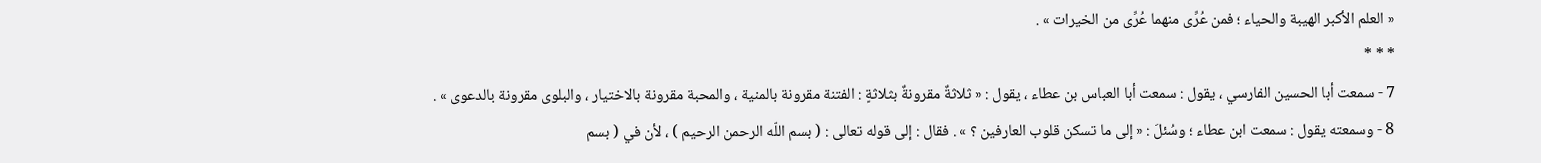« العلم الأكبر الهيبة والحياء ؛ فمن عُرِّى منهما عُرِّى من الخيرات » .
* * *
7 - سمعت أبا الحسين الفارسي ، يقول : سمعت أبا العباس بن عطاء ، يقول : « ثلاثةٌ مقرونةٌ بثلاثةٍ : الفتنة مقرونة بالمنية ، والمحبة مقرونة بالاختيار ، والبلوى مقرونة بالدعوى » .
8 - وسمعته يقول : سمعت ابن عطاء ؛ وسُئلَ : « إلى ما تسكن قلوب العارفين ؟ » . فقال : إلى قوله تعالى : ( بسم اللّه الرحمن الرحيم ) ، لأن في ( بسم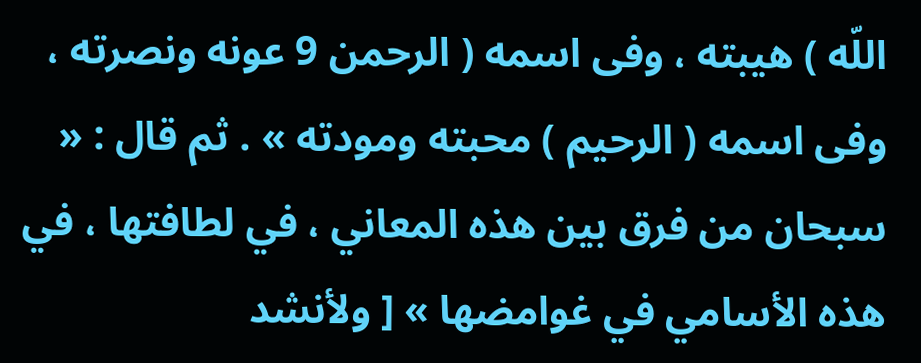اللّه ) هيبته ، وفى اسمه ( الرحمن 9 عونه ونصرته ، وفى اسمه ( الرحيم ) محبته ومودته » . ثم قال : « سبحان من فرق بين هذه المعاني ، في لطافتها ، في هذه الأسامي في غوامضها » [ ولأنشد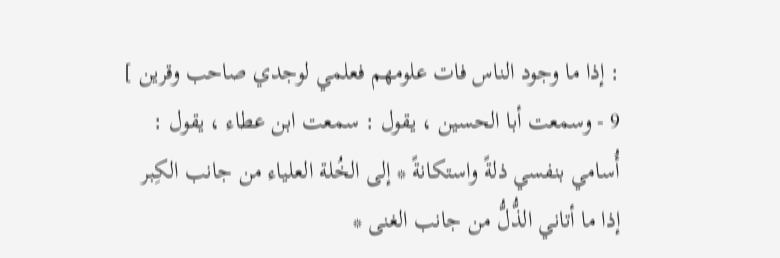: إذا ما وجود الناس فات علومهم فعلمي لوجدي صاحب وقرين ]
9 - وسمعت أبا الحسين ، يقول : سمعت ابن عطاء ، يقول :
أُسامي بنفسي ذلةً واستكانةً * إلى الخُلة العلياء من جانب الكِبر
إذا ما أتاني الذُّلُّ من جانب الغنى *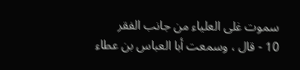سموت غلى العلياء من جانب الفقر
10 - قال ، وسمعت أبا العباس بن عطاء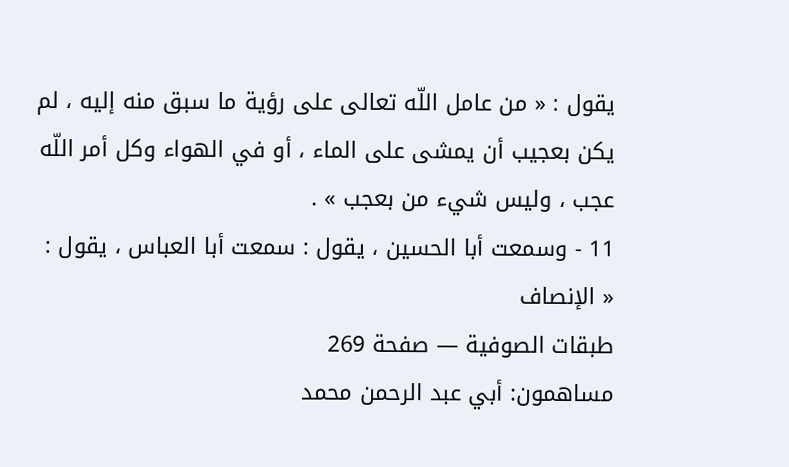يقول : « من عامل اللّه تعالى على رؤية ما سبق منه إليه ، لم يكن بعجيب أن يمشى على الماء ، أو في الهواء وكل أمر اللّه عجب ، وليس شيء من بعجب » .
11 - وسمعت أبا الحسين ، يقول : سمعت أبا العباس ، يقول : « الإنصاف
طبقات الصوفية — صفحة 269
مساهمون: أبي عبد الرحمن محمد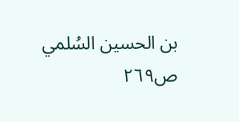بن الحسين السُلمي
ص٢٦٩